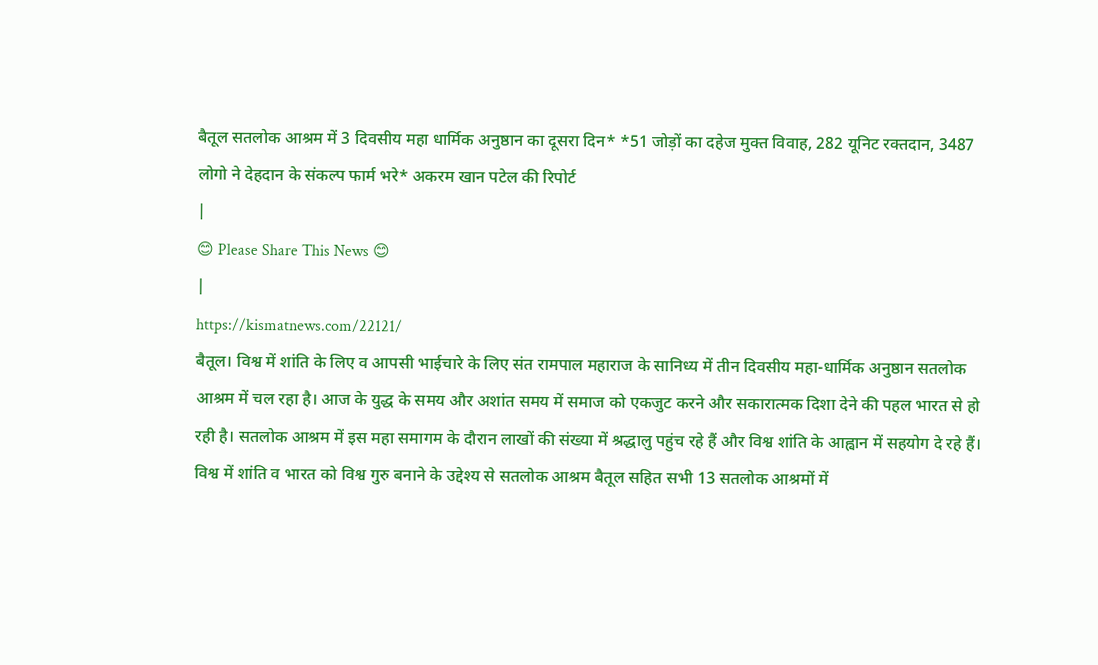बैतूल सतलोक आश्रम में 3 दिवसीय महा धार्मिक अनुष्ठान का दूसरा दिन* *51 जोड़ों का दहेज मुक्त विवाह, 282 यूनिट रक्तदान, 3487 लोगो ने देहदान के संकल्प फार्म भरे* अकरम खान पटेल की रिपोर्ट
|
😊 Please Share This News 😊
|
https://kismatnews.com/22121/
बैतूल। विश्व में शांति के लिए व आपसी भाईचारे के लिए संत रामपाल महाराज के सानिध्य में तीन दिवसीय महा-धार्मिक अनुष्ठान सतलोक आश्रम में चल रहा है। आज के युद्ध के समय और अशांत समय में समाज को एकजुट करने और सकारात्मक दिशा देने की पहल भारत से हो रही है। सतलोक आश्रम में इस महा समागम के दौरान लाखों की संख्या में श्रद्धालु पहुंच रहे हैं और विश्व शांति के आह्वान में सहयोग दे रहे हैं। विश्व में शांति व भारत को विश्व गुरु बनाने के उद्देश्य से सतलोक आश्रम बैतूल सहित सभी 13 सतलोक आश्रमों में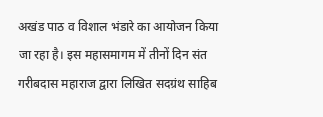अखंड पाठ व विशाल भंडारे का आयोजन किया जा रहा है। इस महासमागम में तीनों दिन संत गरीबदास महाराज द्वारा लिखित सदग्रंथ साहिब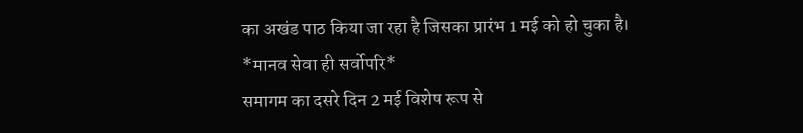का अखंड पाठ किया जा रहा है जिसका प्रारंभ 1 मई को हो चुका है।
*मानव सेवा ही सर्वोपरि*
समागम का दसरे दिन 2 मई विशेष रूप से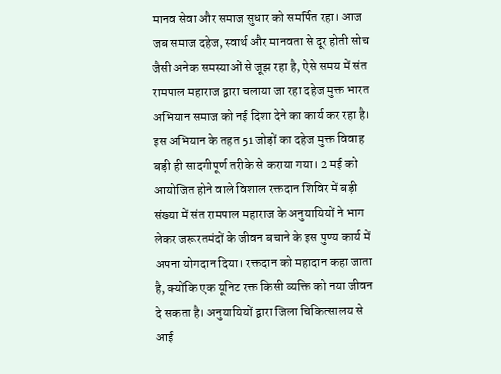मानव सेवा और समाज सुधार को समर्पित रहा। आज जब समाज दहेज, स्वार्थ और मानवता से दूर होती सोच जैसी अनेक समस्याओं से जूझ रहा है, ऐसे समय में संत रामपाल महाराज द्वारा चलाया जा रहा दहेज मुक्त भारत अभियान समाज को नई दिशा देने का कार्य कर रहा है। इस अभियान के तहत 51 जोड़ों का दहेज मुक्त विवाह बड़ी ही सादगीपूर्ण तरीके से कराया गया। 2 मई को आयोजित होने वाले विशाल रक्तदान शिविर में बड़ी संख्या में संत रामपाल महाराज के अनुयायियों ने भाग लेकर जरूरतमंदों के जीवन बचाने के इस पुण्य कार्य में अपना योगदान दिया। रक्तदान को महादान कहा जाता है, क्योंकि एक यूनिट रक्त किसी व्यक्ति को नया जीवन दे सकता है। अनुयायियों द्वारा जिला चिकित्सालय से आई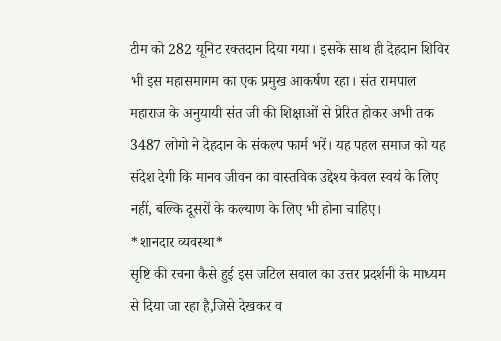टीम को 282 यूनिट रक्तदान दिया गया। इसके साथ ही देहदान शिविर भी इस महासमागम का एक प्रमुख आकर्षण रहा। संत रामपाल महाराज के अनुयायी संत जी की शिक्षाओं से प्रेरित होकर अभी तक 3487 लोगो ने देहदान के संकल्प फार्म भरें। यह पहल समाज को यह संदेश देगी कि मानव जीवन का वास्तविक उद्देश्य केवल स्वयं के लिए नहीं, बल्कि दूसरों के कल्याण के लिए भी होना चाहिए।
*शानदार व्यवस्था*
सृष्टि की रचना कैसे हुई इस जटिल सवाल का उत्तर प्रदर्शनी के माध्यम से दिया जा रहा है,जिसे देखकर व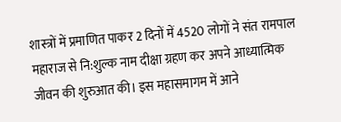शास्त्रों में प्रमाणित पाकर 2 दिनों में 4520 लोगों ने संत रामपाल महाराज से नि:शुल्क नाम दीक्षा ग्रहण कर अपने आध्यात्मिक जीवन की शुरुआत की। इस महासमागम में आने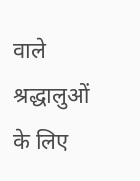वाले श्रद्धालुओं के लिए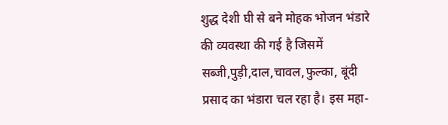शुद्ध देशी घी से बने मोहक भोजन भंडारे की व्यवस्था की गई है जिसमें सब्जी,पुड़ी,दाल,चावल,फुल्का, बूंदी प्रसाद का भंडारा चल रहा है। इस महा-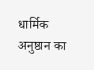धार्मिक अनुष्ठान का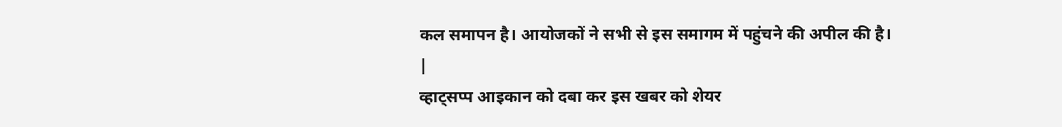कल समापन है। आयोजकों ने सभी से इस समागम में पहुंचने की अपील की है।
|
व्हाट्सप्प आइकान को दबा कर इस खबर को शेयर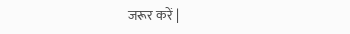जरूर करें |